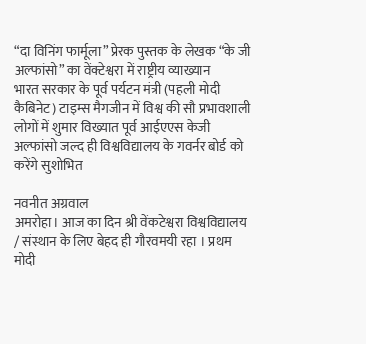“दा विनिंग फार्मूला” प्रेरक पुस्तक के लेखक “के जी अल्फांसो” का वेंक्टेश्वरा में राष्ट्रीय व्याख्यान
भारत सरकार के पूर्व पर्यटन मंत्री (पहली मोदी कैबिनेट) टाइम्स मैगजीन में विश्व की सौ प्रभावशाली लोगों में शुमार विख्यात पूर्व आईएएस केजी अल्फांसो जल्द ही विश्वविद्यालय के गवर्नर बोर्ड को करेंगे सुशोभित

नवनीत अग्रवाल
अमरोहा। आज का दिन श्री वेंकटेश्वरा विश्वविद्यालय / संस्थान के लिए बेहद ही गौरवमयी रहा । प्रथम मोदी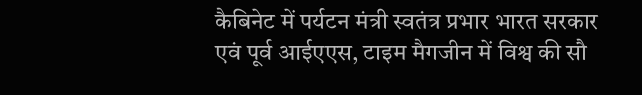कैबिनेट में पर्यटन मंत्री स्वतंत्र प्रभार भारत सरकार एवं पूर्व आईएएस, टाइम मैगजीन में विश्व की सौ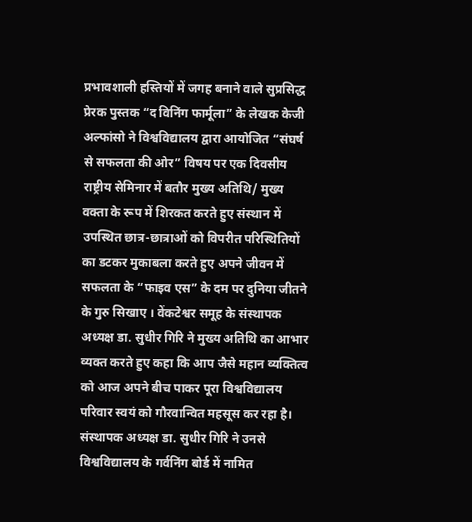प्रभावशाली हस्तियों में जगह बनाने वाले सुप्रसिद्ध प्रेरक पुस्तक “द विनिंग फार्मूला” के लेखक केजी अल्फांसो ने विश्वविद्यालय द्वारा आयोजित “संघर्ष से सफलता की ओर” विषय पर एक दिवसीय राष्ट्रीय सेमिनार में बतौर मुख्य अतिथि/ मुख्य वक्ता के रूप में शिरकत करते हुए संस्थान में उपस्थित छात्र-छात्राओं को विपरीत परिस्थितियों का डटकर मुकाबला करते हुए अपने जीवन में सफलता के “फाइव एस” के दम पर दुनिया जीतने के गुरु सिखाए । वेंकटेश्वर समूह के संस्थापक अध्यक्ष डा. सुधीर गिरि ने मुख्य अतिथि का आभार व्यक्त करते हुए कहा कि आप जैसे महान व्यक्तित्व को आज अपने बीच पाकर पूरा विश्वविद्यालय परिवार स्वयं को गौरवान्वित महसूस कर रहा है। संस्थापक अध्यक्ष डा. सुधीर गिरि ने उनसे विश्वविद्यालय के गर्वनिंग बोर्ड में नामित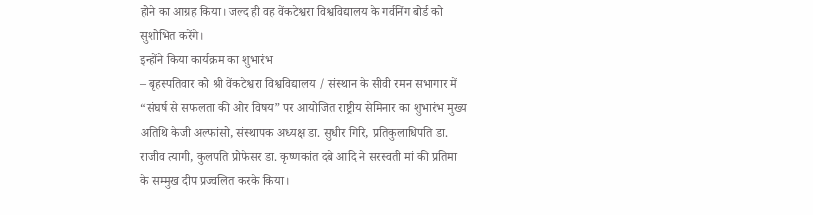होने का आग्रह किया। जल्द ही वह वेंकटेश्वरा विश्वविद्यालय के गर्वनिंग बोर्ड को सुशोभित करेंगे।
इन्होंने किया कार्यक्रम का शुभारंभ
– बृहस्पतिवार को श्री वेंकटेश्वरा विश्वविद्यालय / संस्थान के सीवी रमन सभागार में “संघर्ष से सफलता की ओर विषय” पर आयोजित राष्ट्रीय सेमिनार का शुभारंभ मुख्य अतिथि केजी अल्फांसो, संस्थापक अध्यक्ष डा. सुधीर गिरि, प्रतिकुलाधिपति डा. राजीव त्यागी, कुलपति प्रोफेसर डा. कृष्णकांत दबे आदि ने सरस्वती मां की प्रतिमा के सम्मुख दीप प्रज्वलित करके किया।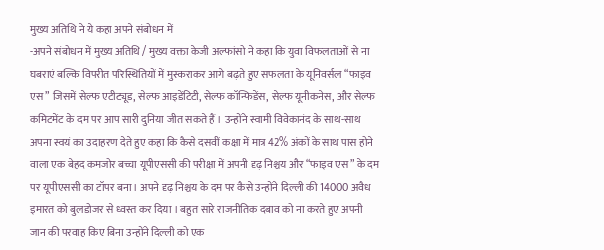मुख्य अतिथि ने ये कहा अपने संबोधन में
-अपने संबोधन में मुख्य अतिथि / मुख्य वक्ता केजी अल्फांसो ने कहा कि युवा विफलताओं से ना घबराएं बल्कि विपरीत परिस्थितियों में मुस्कराकर आगे बढ़ते हुए सफलता के यूनिवर्सल “फाइव एस” जिसमें सेल्फ एटीट्यूड, सेल्फ आइडेंटिटी, सेल्फ कॉन्फिडेंस, सेल्फ यूनीकनेस, और सेल्फ कमिटमेंट के दम पर आप सारी दुनिया जीत सकते हैं । उन्होंने स्वामी विवेकानंद के साथ-साथ अपना स्वयं का उदाहरण देते हुए कहा कि कैसे दसवीं कक्षा में मात्र 42% अंकों के साथ पास होने वाला एक बेहद कमजोर बच्चा यूपीएससी की परीक्षा में अपनी दृढ़ निश्चय और “फाइव एस” के दम पर यूपीएससी का टॉपर बना। अपने दृढ़ निश्चय के दम पर कैसे उन्होंने दिल्ली की 14000 अवैध इमारत को बुलडोजर से ध्वस्त कर दिया । बहुत सारे राजनीतिक दबाव को ना करते हुए अपनी जान की परवाह किए बिना उन्होंने दिल्ली को एक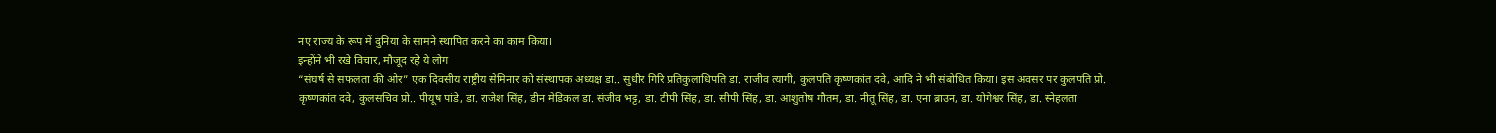नए राज्य के रूप में दुनिया के सामने स्थापित करने का काम किया।
इन्होंने भी रखे विचार, मौजूद रहे ये लोग
“संघर्ष से सफलता की ओर” एक दिवसीय राष्ट्रीय सेमिनार को संस्थापक अध्यक्ष डा.. सुधीर गिरि प्रतिकुलाधिपति डा. राजीव त्यागी, कुलपति कृष्णकांत दवे, आदि ने भी संबोधित किया। इस अवसर पर कुलपति प्रो. कृष्णकांत दवे, कुलसचिव प्रो.. पीयूष पांडे, डा. राजेश सिंह, डीन मेडिकल डा. संजीव भट्ट, डा. टीपी सिंह, डा. सीपी सिंह, डा. आशुतोष गौतम, डा. नीतू सिंह, डा. एना ब्राउन, डा. योगेश्वर सिंह, डा. स्नेहलता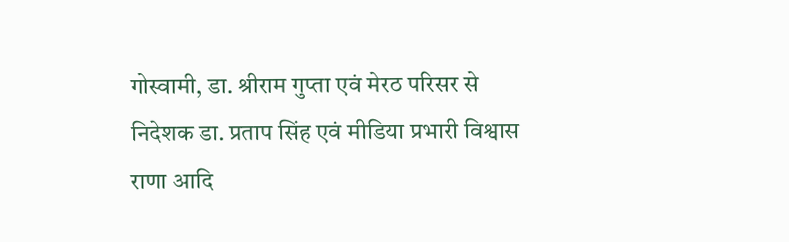गोस्वामी, डा. श्रीराम गुप्ता एवं मेरठ परिसर से निदेशक डा. प्रताप सिंह एवं मीडिया प्रभारी विश्वास राणा आदि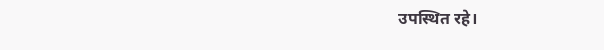उपस्थित रहे।